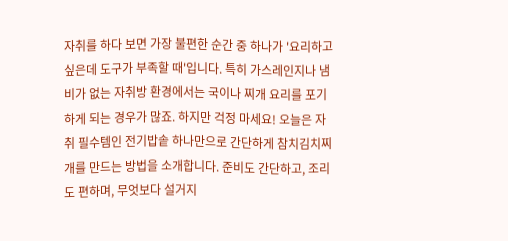자취를 하다 보면 가장 불편한 순간 중 하나가 '요리하고 싶은데 도구가 부족할 때'입니다. 특히 가스레인지나 냄비가 없는 자취방 환경에서는 국이나 찌개 요리를 포기하게 되는 경우가 많죠. 하지만 걱정 마세요! 오늘은 자취 필수템인 전기밥솥 하나만으로 간단하게 참치김치찌개를 만드는 방법을 소개합니다. 준비도 간단하고, 조리도 편하며, 무엇보다 설거지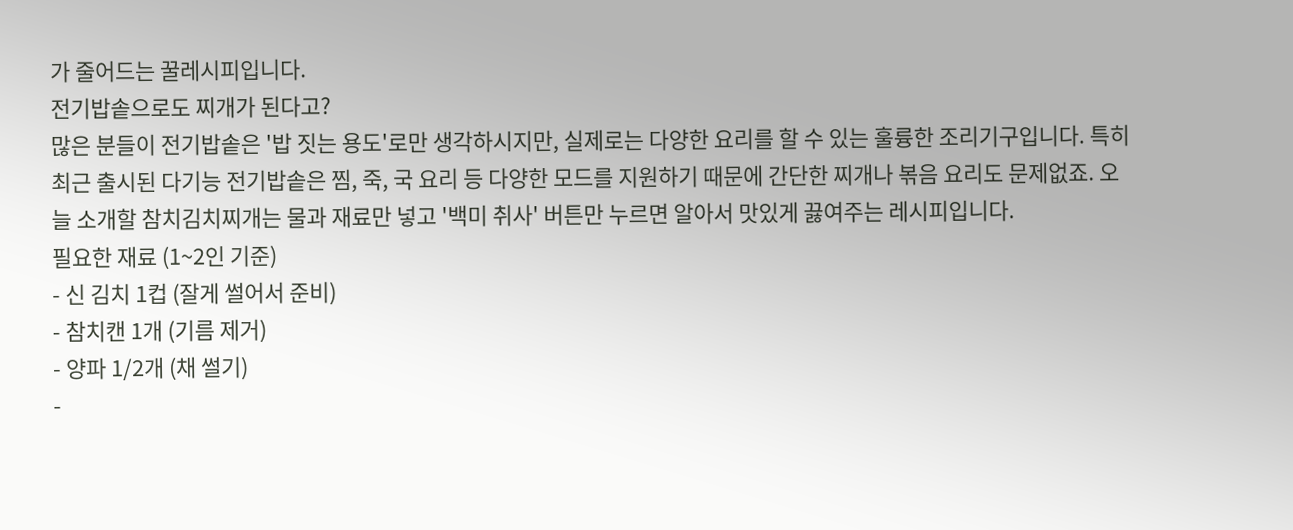가 줄어드는 꿀레시피입니다.
전기밥솥으로도 찌개가 된다고?
많은 분들이 전기밥솥은 '밥 짓는 용도'로만 생각하시지만, 실제로는 다양한 요리를 할 수 있는 훌륭한 조리기구입니다. 특히 최근 출시된 다기능 전기밥솥은 찜, 죽, 국 요리 등 다양한 모드를 지원하기 때문에 간단한 찌개나 볶음 요리도 문제없죠. 오늘 소개할 참치김치찌개는 물과 재료만 넣고 '백미 취사' 버튼만 누르면 알아서 맛있게 끓여주는 레시피입니다.
필요한 재료 (1~2인 기준)
- 신 김치 1컵 (잘게 썰어서 준비)
- 참치캔 1개 (기름 제거)
- 양파 1/2개 (채 썰기)
-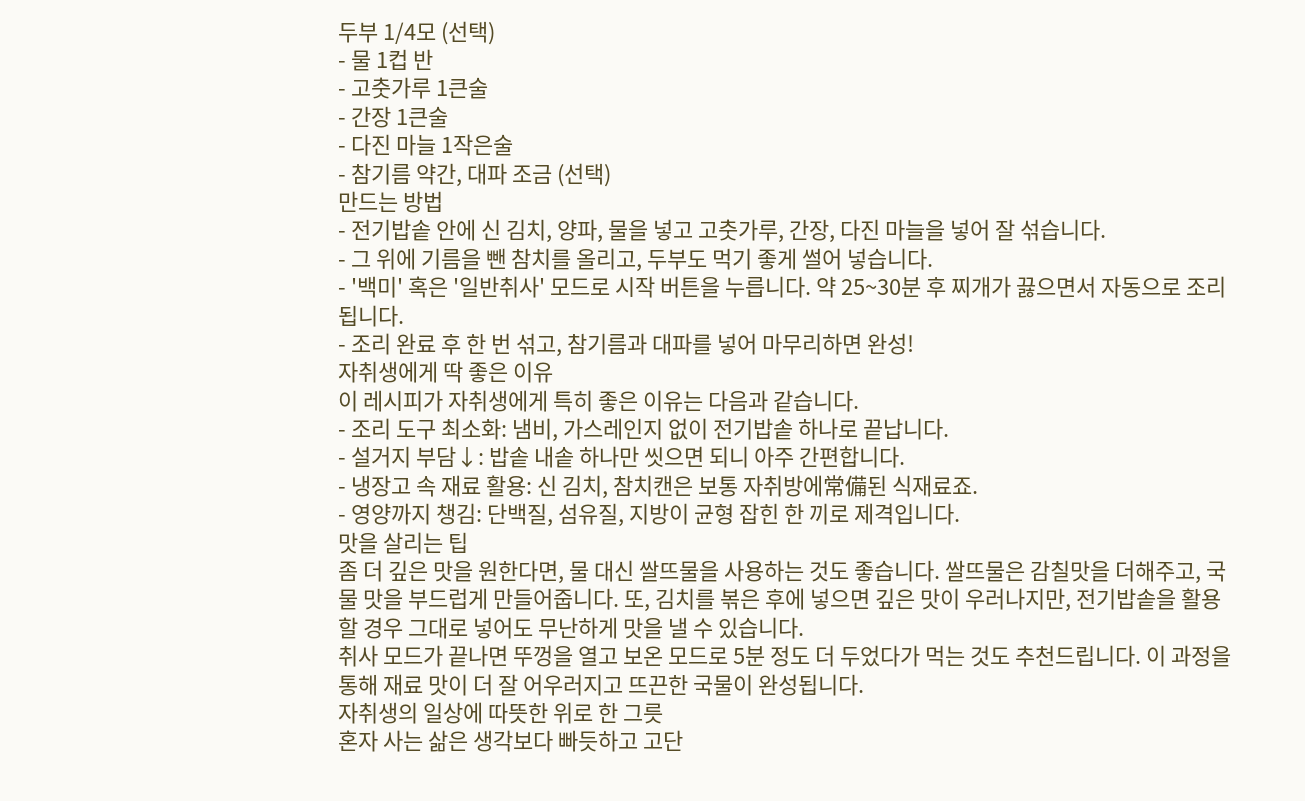두부 1/4모 (선택)
- 물 1컵 반
- 고춧가루 1큰술
- 간장 1큰술
- 다진 마늘 1작은술
- 참기름 약간, 대파 조금 (선택)
만드는 방법
- 전기밥솥 안에 신 김치, 양파, 물을 넣고 고춧가루, 간장, 다진 마늘을 넣어 잘 섞습니다.
- 그 위에 기름을 뺀 참치를 올리고, 두부도 먹기 좋게 썰어 넣습니다.
- '백미' 혹은 '일반취사' 모드로 시작 버튼을 누릅니다. 약 25~30분 후 찌개가 끓으면서 자동으로 조리됩니다.
- 조리 완료 후 한 번 섞고, 참기름과 대파를 넣어 마무리하면 완성!
자취생에게 딱 좋은 이유
이 레시피가 자취생에게 특히 좋은 이유는 다음과 같습니다.
- 조리 도구 최소화: 냄비, 가스레인지 없이 전기밥솥 하나로 끝납니다.
- 설거지 부담↓: 밥솥 내솥 하나만 씻으면 되니 아주 간편합니다.
- 냉장고 속 재료 활용: 신 김치, 참치캔은 보통 자취방에常備된 식재료죠.
- 영양까지 챙김: 단백질, 섬유질, 지방이 균형 잡힌 한 끼로 제격입니다.
맛을 살리는 팁
좀 더 깊은 맛을 원한다면, 물 대신 쌀뜨물을 사용하는 것도 좋습니다. 쌀뜨물은 감칠맛을 더해주고, 국물 맛을 부드럽게 만들어줍니다. 또, 김치를 볶은 후에 넣으면 깊은 맛이 우러나지만, 전기밥솥을 활용할 경우 그대로 넣어도 무난하게 맛을 낼 수 있습니다.
취사 모드가 끝나면 뚜껑을 열고 보온 모드로 5분 정도 더 두었다가 먹는 것도 추천드립니다. 이 과정을 통해 재료 맛이 더 잘 어우러지고 뜨끈한 국물이 완성됩니다.
자취생의 일상에 따뜻한 위로 한 그릇
혼자 사는 삶은 생각보다 빠듯하고 고단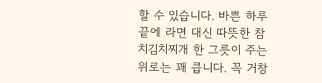할 수 있습니다. 바쁜 하루 끝에 라면 대신 따뜻한 참치김치찌개 한 그릇이 주는 위로는 꽤 큽니다. 꼭 거창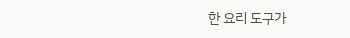한 요리 도구가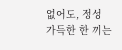없어도, 정성 가득한 한 끼는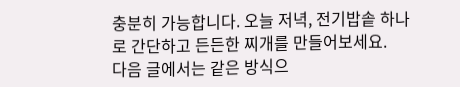충분히 가능합니다. 오늘 저녁, 전기밥솥 하나로 간단하고 든든한 찌개를 만들어보세요.
다음 글에서는 같은 방식으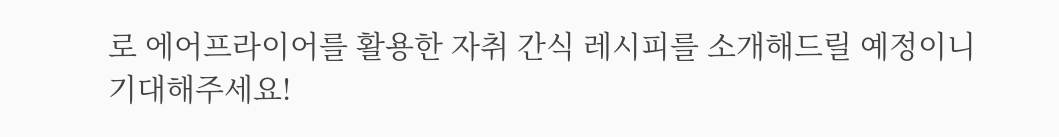로 에어프라이어를 활용한 자취 간식 레시피를 소개해드릴 예정이니 기대해주세요!